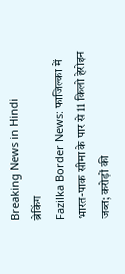Breaking News in Hindi
ब्रेकिंग
Fazilka Border News: फाजिल्का में भारत-पाक सीमा के पार से 11 किलो हेरोइन जब्त; करोड़ों की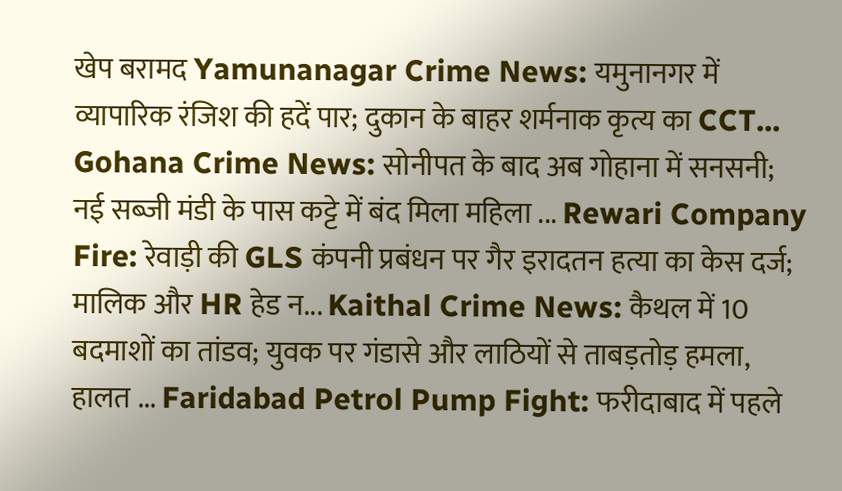खेप बरामद Yamunanagar Crime News: यमुनानगर में व्यापारिक रंजिश की हदें पार; दुकान के बाहर शर्मनाक कृत्य का CCT... Gohana Crime News: सोनीपत के बाद अब गोहाना में सनसनी; नई सब्जी मंडी के पास कट्टे में बंद मिला महिला ... Rewari Company Fire: रेवाड़ी की GLS कंपनी प्रबंधन पर गैर इरादतन हत्या का केस दर्ज; मालिक और HR हेड न... Kaithal Crime News: कैथल में 10 बदमाशों का तांडव; युवक पर गंडासे और लाठियों से ताबड़तोड़ हमला, हालत ... Faridabad Petrol Pump Fight: फरीदाबाद में पहले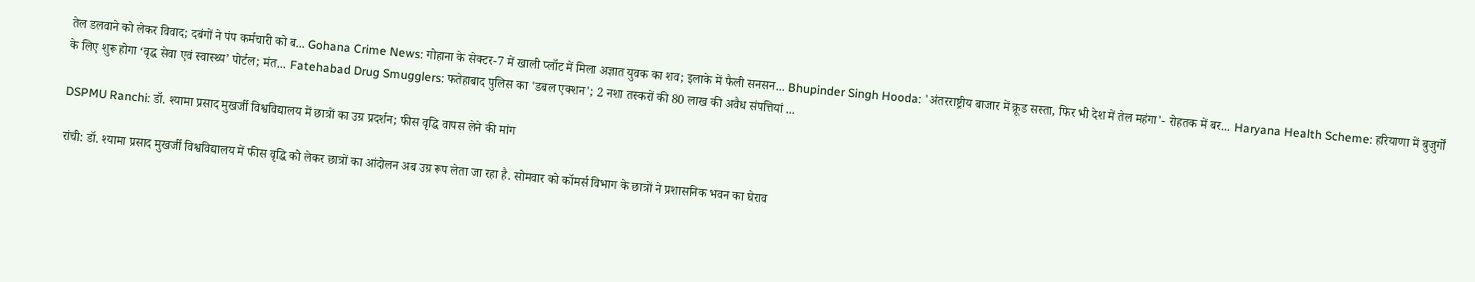तेल डलवाने को लेकर विवाद; दबंगों ने पंप कर्मचारी को ब... Gohana Crime News: गोहाना के सेक्टर-7 में खाली प्लॉट में मिला अज्ञात युवक का शव; इलाके में फैली सनसन... Bhupinder Singh Hooda: 'अंतरराष्ट्रीय बाजार में क्रूड सस्ता, फिर भी देश में तेल महंगा'- रोहतक में बर... Haryana Health Scheme: हरियाणा में बुजुर्गों के लिए शुरू होगा ‘वृद्ध सेवा एवं स्वास्थ्य’ पोर्टल; मंत... Fatehabad Drug Smugglers: फतेहाबाद पुलिस का 'डबल एक्शन'; 2 नशा तस्करों की 80 लाख की अवैध संपत्तियां ...

DSPMU Ranchi: डॉ. श्यामा प्रसाद मुखर्जी विश्वविद्यालय में छात्रों का उग्र प्रदर्शन; फीस वृद्धि वापस लेने की मांग

रांची: डॉ. श्यामा प्रसाद मुखर्जी विश्वविद्यालय में फीस वृद्धि को लेकर छात्रों का आंदोलन अब उग्र रूप लेता जा रहा है. सोमवार को कॉमर्स विभाग के छात्रों ने प्रशासनिक भवन का घेराव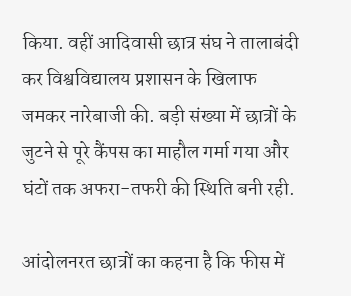किया. वहीं आदिवासी छात्र संघ ने तालाबंदी कर विश्वविद्यालय प्रशासन के खिलाफ जमकर नारेबाजी की. बड़ी संख्या में छात्रों के जुटने से पूरे कैंपस का माहौल गर्मा गया और घंटों तक अफरा-तफरी की स्थिति बनी रही.

आंदोलनरत छात्रों का कहना है कि फीस में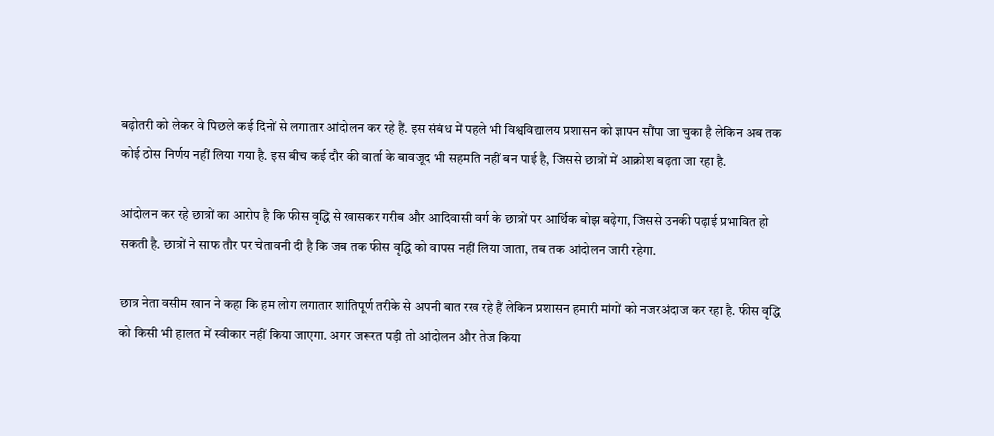बढ़ोतरी को लेकर वे पिछले कई दिनों से लगातार आंदोलन कर रहे हैं. इस संबंध में पहले भी विश्वविद्यालय प्रशासन को ज्ञापन सौंपा जा चुका है लेकिन अब तक कोई ठोस निर्णय नहीं लिया गया है. इस बीच कई दौर की वार्ता के बावजूद भी सहमति नहीं बन पाई है, जिससे छात्रों में आक्रोश बढ़ता जा रहा है.

आंदोलन कर रहे छात्रों का आरोप है कि फीस वृद्धि से खासकर गरीब और आदिवासी वर्ग के छात्रों पर आर्थिक बोझ बढ़ेगा, जिससे उनकी पढ़ाई प्रभावित हो सकती है. छात्रों ने साफ तौर पर चेतावनी दी है कि जब तक फीस वृद्धि को वापस नहीं लिया जाता, तब तक आंदोलन जारी रहेगा.

छात्र नेता वसीम खान ने कहा कि हम लोग लगातार शांतिपूर्ण तरीके से अपनी बात रख रहे हैं लेकिन प्रशासन हमारी मांगों को नजरअंदाज कर रहा है. फीस वृद्धि को किसी भी हालत में स्वीकार नहीं किया जाएगा. अगर जरूरत पड़ी तो आंदोलन और तेज किया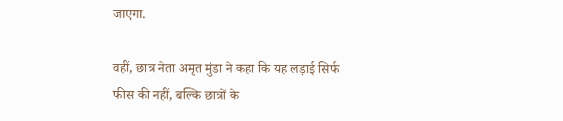जाएगा.

वहीं, छात्र नेता अमृत मुंडा ने कहा कि यह लड़ाई सिर्फ फीस की नहीं, बल्कि छात्रों के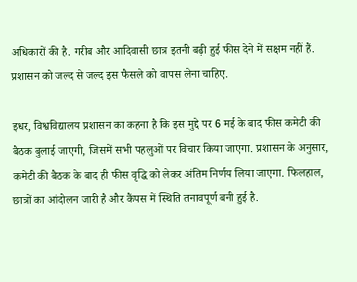अधिकारों की है. गरीब और आदिवासी छात्र इतनी बढ़ी हुई फीस देने में सक्षम नहीं हैं. प्रशासन को जल्द से जल्द इस फैसले को वापस लेना चाहिए.

इधर, विश्वविद्यालय प्रशासन का कहना है कि इस मुद्दे पर 6 मई के बाद फीस कमेटी की बैठक बुलाई जाएगी, जिसमें सभी पहलुओं पर विचार किया जाएगा. प्रशासन के अनुसार, कमेटी की बैठक के बाद ही फीस वृद्धि को लेकर अंतिम निर्णय लिया जाएगा. फिलहाल, छात्रों का आंदोलन जारी है और कैंपस में स्थिति तनावपूर्ण बनी हुई है.